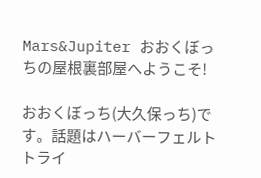Mars&Jupiter おおくぼっちの屋根裏部屋へようこそ!

おおくぼっち(大久保っち)です。話題はハーバーフェルトトライ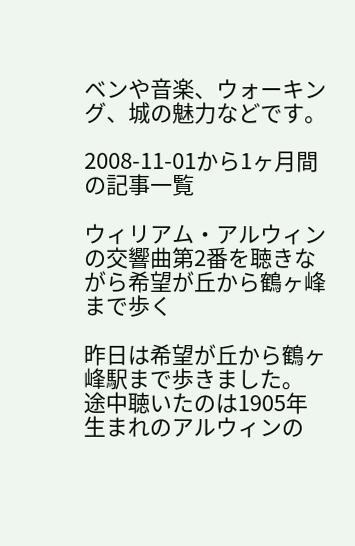ベンや音楽、ウォーキング、城の魅力などです。

2008-11-01から1ヶ月間の記事一覧

ウィリアム・アルウィンの交響曲第2番を聴きながら希望が丘から鶴ヶ峰まで歩く

昨日は希望が丘から鶴ヶ峰駅まで歩きました。 途中聴いたのは1905年生まれのアルウィンの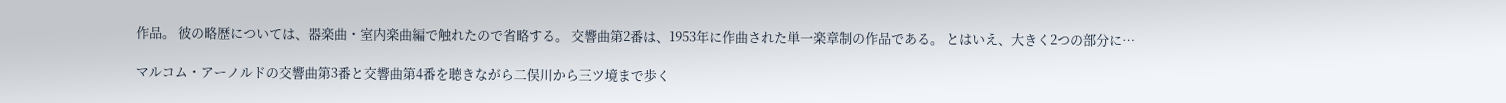作品。 彼の略歴については、器楽曲・室内楽曲編で触れたので省略する。 交響曲第2番は、1953年に作曲された単一楽章制の作品である。 とはいえ、大きく2つの部分に…

マルコム・アーノルドの交響曲第3番と交響曲第4番を聴きながら二俣川から三ツ境まで歩く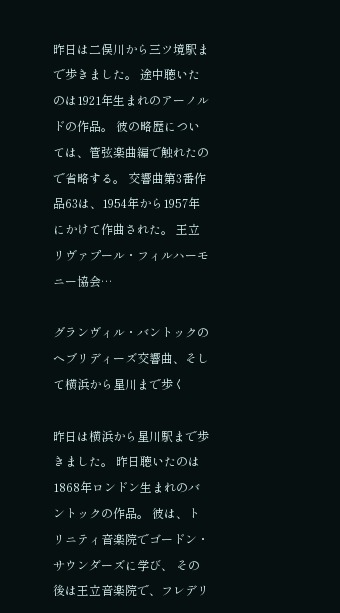昨日は二俣川から三ツ境駅まで歩きました。 途中聴いたのは1921年生まれのアーノルドの作品。 彼の略歴については、管弦楽曲編で触れたので省略する。 交響曲第3番作品63は、1954年から1957年にかけて作曲された。 王立リヴァプール・フィルハーモニー協会…

グランヴィル・バントックのヘブリディーズ交響曲、そして横浜から星川まで歩く

昨日は横浜から星川駅まで歩きました。 昨日聴いたのは1868年ロンドン生まれのバントックの作品。 彼は、トリニティ音楽院でゴードン・サウンダーズに学び、 その後は王立音楽院で、フレデリ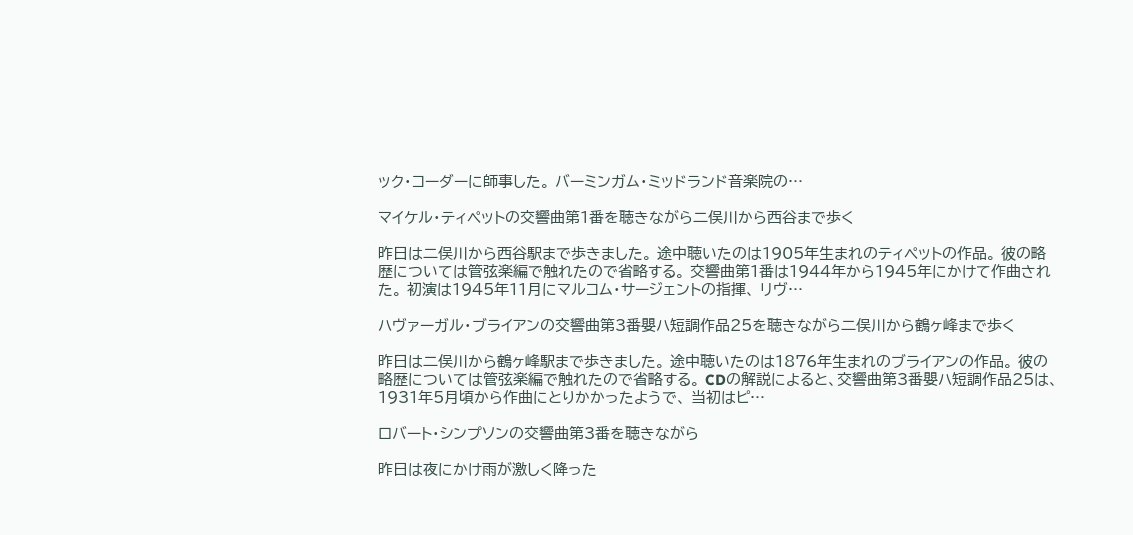ック・コーダーに師事した。 バーミンガム・ミッドランド音楽院の…

マイケル・ティペットの交響曲第1番を聴きながら二俣川から西谷まで歩く

昨日は二俣川から西谷駅まで歩きました。 途中聴いたのは1905年生まれのティペットの作品。 彼の略歴については管弦楽編で触れたので省略する。 交響曲第1番は1944年から1945年にかけて作曲された。 初演は1945年11月にマルコム・サージェントの指揮、 リヴ…

ハヴァーガル・ブライアンの交響曲第3番嬰ハ短調作品25を聴きながら二俣川から鶴ヶ峰まで歩く

昨日は二俣川から鶴ヶ峰駅まで歩きました。 途中聴いたのは1876年生まれのブライアンの作品。 彼の略歴については管弦楽編で触れたので省略する。 CDの解説によると、交響曲第3番嬰ハ短調作品25は、 1931年5月頃から作曲にとりかかったようで、 当初はピ…

ロバート・シンプソンの交響曲第3番を聴きながら

昨日は夜にかけ雨が激しく降った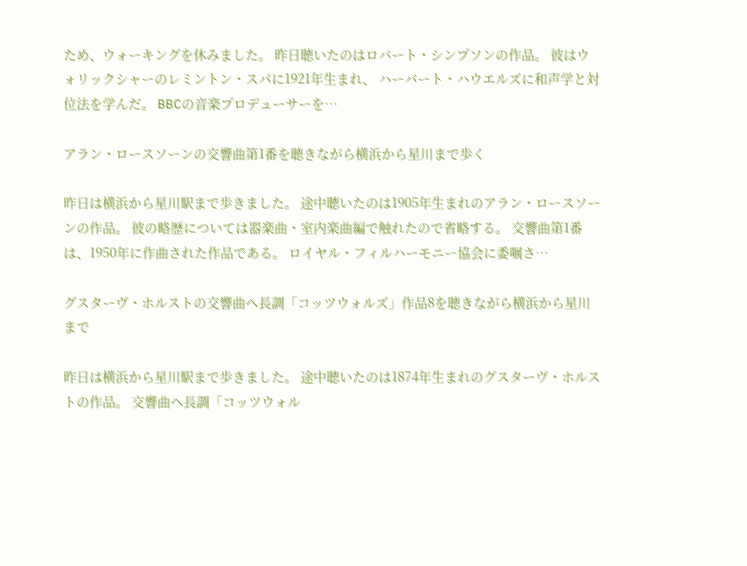ため、ウォーキングを休みました。 昨日聴いたのはロバート・シンプソンの作品。 彼はウォリックシャーのレミントン・スパに1921年生まれ、 ハーバート・ハウエルズに和声学と対位法を学んだ。 BBCの音楽プロデューサーを…

アラン・ロースソーンの交響曲第1番を聴きながら横浜から星川まで歩く

昨日は横浜から星川駅まで歩きました。 途中聴いたのは1905年生まれのアラン・ロースソーンの作品。 彼の略歴については器楽曲・室内楽曲編で触れたので省略する。 交響曲第1番は、1950年に作曲された作品である。 ロイヤル・フィルハーモニー協会に委嘱さ…

グスターヴ・ホルストの交響曲ヘ長調「コッツウォルズ」作品8を聴きながら横浜から星川まで

昨日は横浜から星川駅まで歩きました。 途中聴いたのは1874年生まれのグスターヴ・ホルストの作品。 交響曲ヘ長調「コッツウォル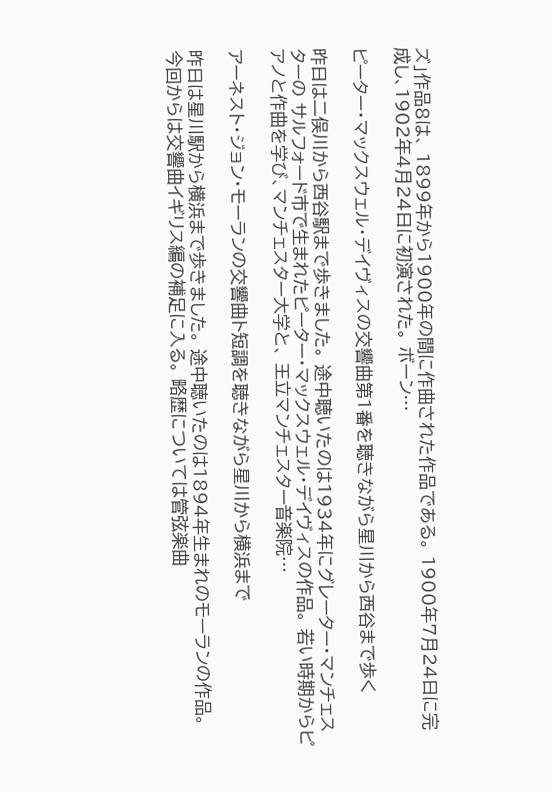ズ」作品8は、 1899年から1900年の間に作曲された作品である。 1900年7月24日に完成し、1902年4月24日に初演された。 ボーン…

ピーター・マックスウェル・デイヴィスの交響曲第1番を聴きながら星川から西谷まで歩く

昨日は二俣川から西谷駅まで歩きました。 途中聴いたのは1934年にグレーター・マンチェスターの サルフォード市で生まれたピーター・マックスウェル・デイヴィスの作品。 若い時期からピアノと作曲を学び、マンチェスター大学と、 王立マンチェスター音楽院…

アーネスト・ジョン・モーランの交響曲ト短調を聴きながら星川から横浜まで

昨日は星川駅から横浜まで歩きました。 途中聴いたのは1894年生まれのモーランの作品。 今回からは交響曲イギリス編の補足に入る。 略歴については管弦楽曲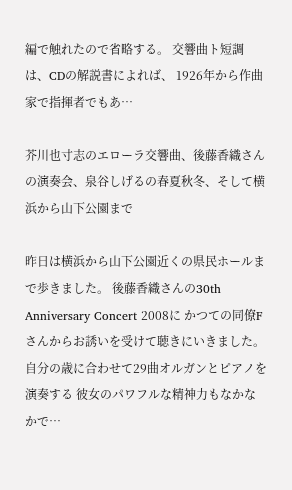編で触れたので省略する。 交響曲ト短調は、CDの解説書によれば、 1926年から作曲家で指揮者でもあ…

芥川也寸志のエローラ交響曲、後藤香織さんの演奏会、泉谷しげるの春夏秋冬、そして横浜から山下公園まで

昨日は横浜から山下公園近くの県民ホールまで歩きました。 後藤香織さんの30th Anniversary Concert 2008に かつての同僚Fさんからお誘いを受けて聴きにいきました。 自分の歳に合わせて29曲オルガンとピアノを演奏する 彼女のパワフルな精神力もなかなかで…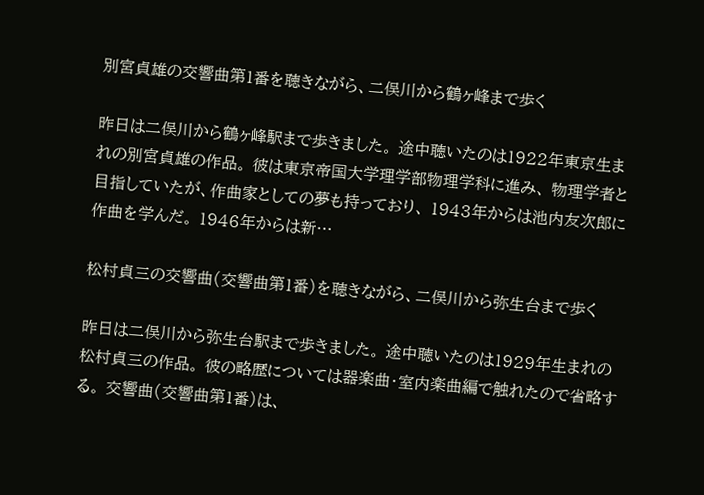別宮貞雄の交響曲第1番を聴きながら、二俣川から鶴ヶ峰まで歩く

昨日は二俣川から鶴ヶ峰駅まで歩きました。 途中聴いたのは1922年東京生まれの別宮貞雄の作品。 彼は東京帝国大学理学部物理学科に進み、 物理学者と目指していたが、作曲家としての夢も持っており、 1943年からは池内友次郎に作曲を学んだ。 1946年からは新…

松村貞三の交響曲(交響曲第1番)を聴きながら、二俣川から弥生台まで歩く

昨日は二俣川から弥生台駅まで歩きました。 途中聴いたのは1929年生まれの松村貞三の作品。 彼の略歴については器楽曲・室内楽曲編で触れたので省略する。 交響曲(交響曲第1番)は、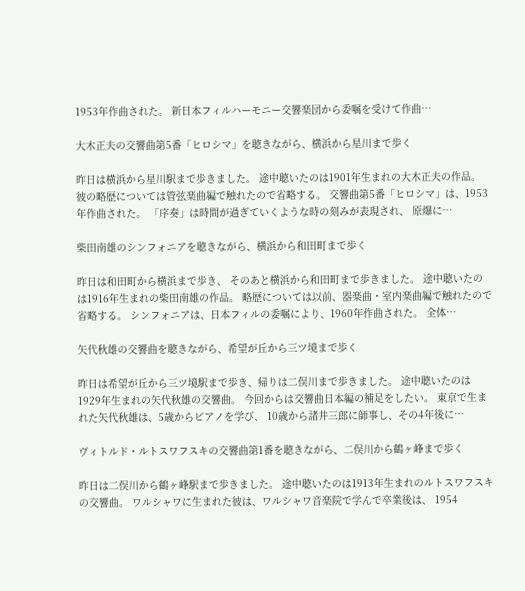1953年作曲された。 新日本フィルハーモニー交響楽団から委嘱を受けて作曲…

大木正夫の交響曲第5番「ヒロシマ」を聴きながら、横浜から星川まで歩く

昨日は横浜から星川駅まで歩きました。 途中聴いたのは1901年生まれの大木正夫の作品。 彼の略歴については管弦楽曲編で触れたので省略する。 交響曲第5番「ヒロシマ」は、1953年作曲された。 「序奏」は時間が過ぎていくような時の刻みが表現され、 原爆に…

柴田南雄のシンフォニアを聴きながら、横浜から和田町まで歩く

昨日は和田町から横浜まで歩き、 そのあと横浜から和田町まで歩きました。 途中聴いたのは1916年生まれの柴田南雄の作品。 略歴については以前、器楽曲・室内楽曲編で触れたので省略する。 シンフォニアは、日本フィルの委嘱により、1960年作曲された。 全体…

矢代秋雄の交響曲を聴きながら、希望が丘から三ツ境まで歩く

昨日は希望が丘から三ツ境駅まで歩き、帰りは二俣川まで歩きました。 途中聴いたのは1929年生まれの矢代秋雄の交響曲。 今回からは交響曲日本編の補足をしたい。 東京で生まれた矢代秋雄は、5歳からピアノを学び、 10歳から諸井三郎に師事し、その4年後に…

ヴィトルド・ルトスワフスキの交響曲第1番を聴きながら、二俣川から鶴ヶ峰まで歩く

昨日は二俣川から鶴ヶ峰駅まで歩きました。 途中聴いたのは1913年生まれのルトスワフスキの交響曲。 ワルシャワに生まれた彼は、ワルシャワ音楽院で学んで卒業後は、 1954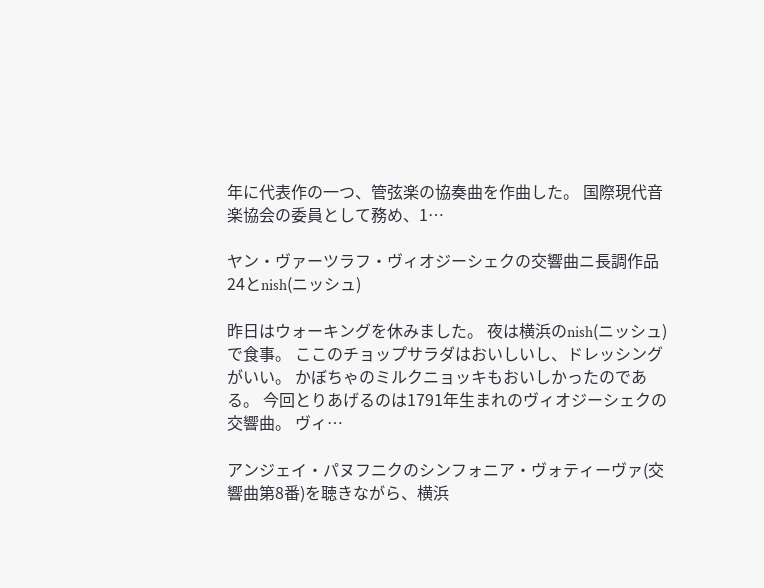年に代表作の一つ、管弦楽の協奏曲を作曲した。 国際現代音楽協会の委員として務め、1…

ヤン・ヴァーツラフ・ヴィオジーシェクの交響曲ニ長調作品24とnish(ニッシュ)

昨日はウォーキングを休みました。 夜は横浜のnish(ニッシュ)で食事。 ここのチョップサラダはおいしいし、ドレッシングがいい。 かぼちゃのミルクニョッキもおいしかったのである。 今回とりあげるのは1791年生まれのヴィオジーシェクの交響曲。 ヴィ…

アンジェイ・パヌフニクのシンフォニア・ヴォティーヴァ(交響曲第8番)を聴きながら、横浜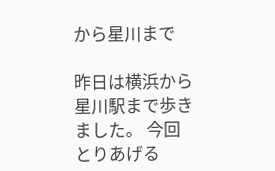から星川まで

昨日は横浜から星川駅まで歩きました。 今回とりあげる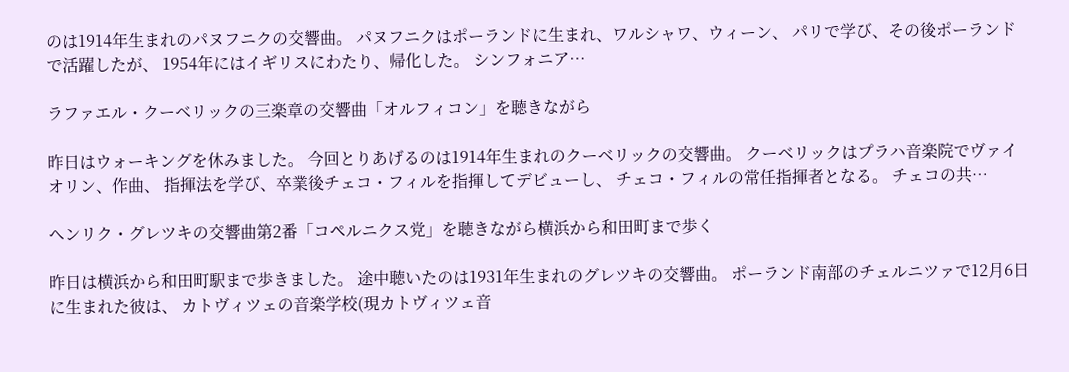のは1914年生まれのパヌフニクの交響曲。 パヌフニクはポーランドに生まれ、ワルシャワ、ウィーン、 パリで学び、その後ポーランドで活躍したが、 1954年にはイギリスにわたり、帰化した。 シンフォニア…

ラファエル・クーベリックの三楽章の交響曲「オルフィコン」を聴きながら

昨日はウォーキングを休みました。 今回とりあげるのは1914年生まれのクーベリックの交響曲。 クーベリックはプラハ音楽院でヴァイオリン、作曲、 指揮法を学び、卒業後チェコ・フィルを指揮してデビューし、 チェコ・フィルの常任指揮者となる。 チェコの共…

ヘンリク・グレツキの交響曲第2番「コペルニクス党」を聴きながら横浜から和田町まで歩く

昨日は横浜から和田町駅まで歩きました。 途中聴いたのは1931年生まれのグレツキの交響曲。 ポーランド南部のチェルニツァで12月6日に生まれた彼は、 カトヴィツェの音楽学校(現カトヴィツェ音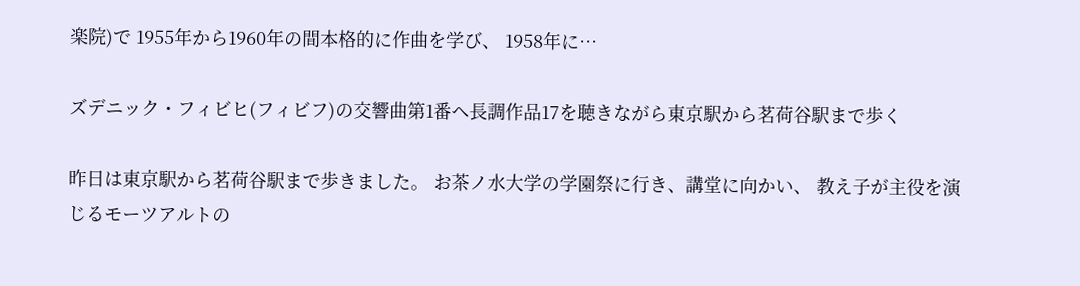楽院)で 1955年から1960年の間本格的に作曲を学び、 1958年に…

ズデニック・フィビヒ(フィビフ)の交響曲第1番ヘ長調作品17を聴きながら東京駅から茗荷谷駅まで歩く

昨日は東京駅から茗荷谷駅まで歩きました。 お茶ノ水大学の学園祭に行き、講堂に向かい、 教え子が主役を演じるモーツアルトの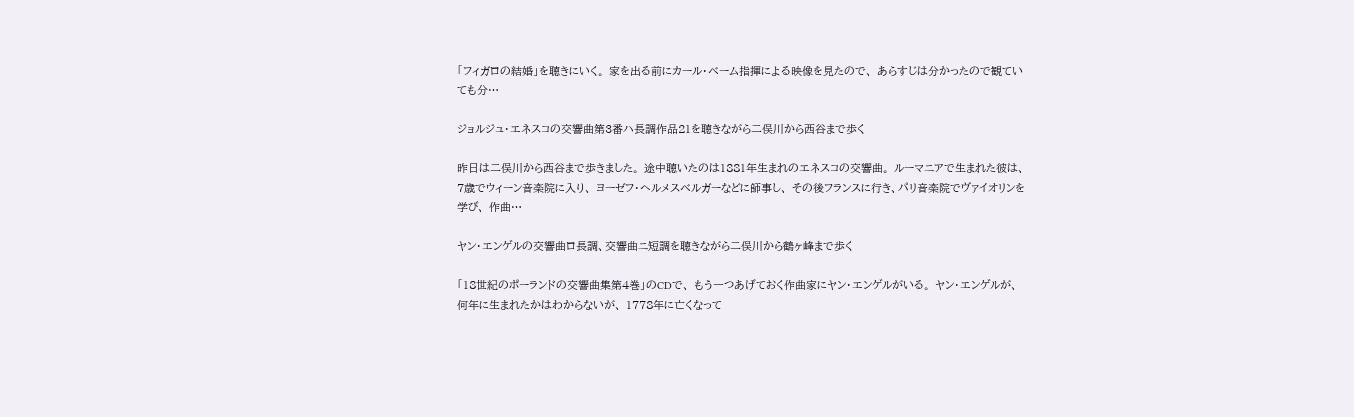「フィガロの結婚」を聴きにいく。 家を出る前にカール・ベーム指揮による映像を見たので、 あらすじは分かったので観ていても分…

ジョルジュ・エネスコの交響曲第3番ハ長調作品21を聴きながら二俣川から西谷まで歩く

昨日は二俣川から西谷まで歩きました。 途中聴いたのは1881年生まれのエネスコの交響曲。 ルーマニアで生まれた彼は、7歳でウィーン音楽院に入り、 ヨーゼフ・ヘルメスベルガーなどに師事し、 その後フランスに行き、パリ音楽院でヴァイオリンを学び、 作曲…

ヤン・エンゲルの交響曲ロ長調、交響曲ニ短調を聴きながら二俣川から鶴ヶ峰まで歩く

「18世紀のポーランドの交響曲集第4巻」のCDで、 もう一つあげておく作曲家にヤン・エンゲルがいる。 ヤン・エンゲルが、何年に生まれたかはわからないが、 1778年に亡くなって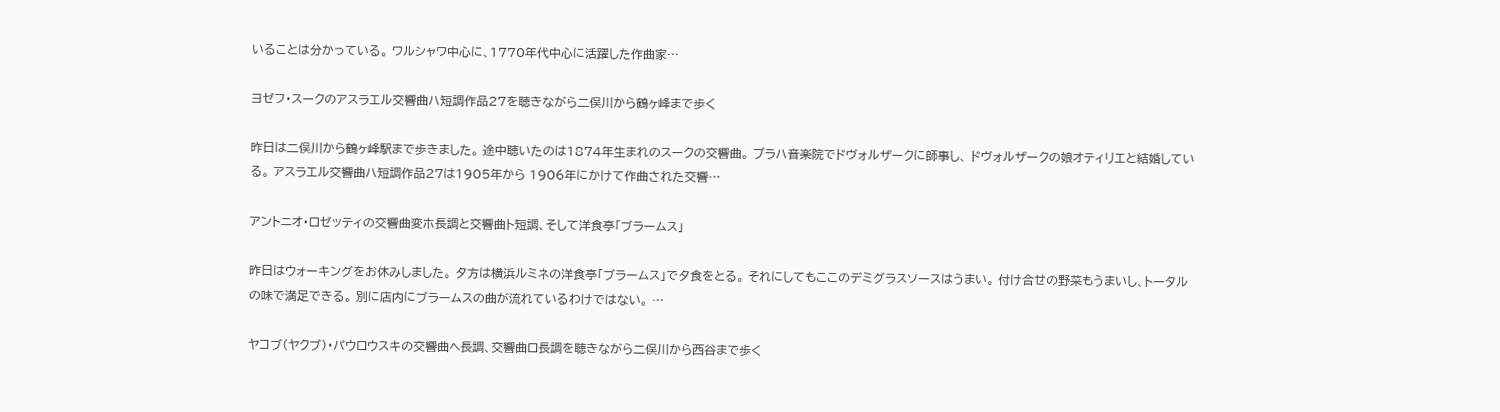いることは分かっている。 ワルシャワ中心に、1770年代中心に活躍した作曲家…

ヨゼフ・スークのアスラエル交響曲ハ短調作品27を聴きながら二俣川から鶴ヶ峰まで歩く

昨日は二俣川から鶴ヶ峰駅まで歩きました。 途中聴いたのは1874年生まれのスークの交響曲。 プラハ音楽院でドヴォルザークに師事し、 ドヴォルザークの娘オティリエと結婚している。 アスラエル交響曲ハ短調作品27は1905年から 1906年にかけて作曲された交響…

アントニオ・ロゼッティの交響曲変ホ長調と交響曲ト短調、そして洋食亭「ブラームス」

昨日はウォーキングをお休みしました。 夕方は横浜ルミネの洋食亭「ブラームス」で夕食をとる。 それにしてもここのデミグラスソースはうまい。 付け合せの野菜もうまいし、トータルの味で満足できる。 別に店内にブラームスの曲が流れているわけではない。 …

ヤコブ(ヤクブ)・パウロウスキの交響曲ヘ長調、交響曲ロ長調を聴きながら二俣川から西谷まで歩く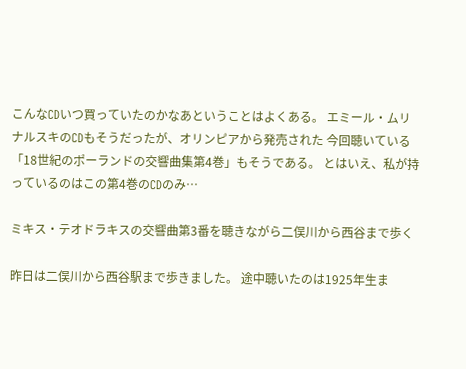こんなCDいつ買っていたのかなあということはよくある。 エミール・ムリナルスキのCDもそうだったが、オリンピアから発売された 今回聴いている「18世紀のポーランドの交響曲集第4巻」もそうである。 とはいえ、私が持っているのはこの第4巻のCDのみ…

ミキス・テオドラキスの交響曲第3番を聴きながら二俣川から西谷まで歩く

昨日は二俣川から西谷駅まで歩きました。 途中聴いたのは1925年生ま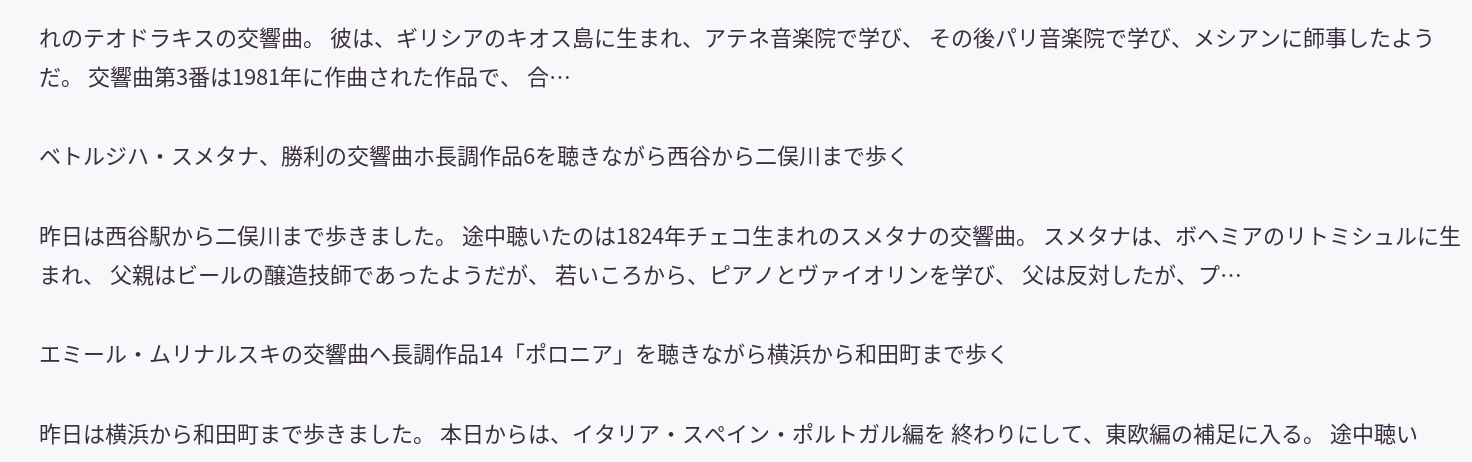れのテオドラキスの交響曲。 彼は、ギリシアのキオス島に生まれ、アテネ音楽院で学び、 その後パリ音楽院で学び、メシアンに師事したようだ。 交響曲第3番は1981年に作曲された作品で、 合…

ベトルジハ・スメタナ、勝利の交響曲ホ長調作品6を聴きながら西谷から二俣川まで歩く

昨日は西谷駅から二俣川まで歩きました。 途中聴いたのは1824年チェコ生まれのスメタナの交響曲。 スメタナは、ボヘミアのリトミシュルに生まれ、 父親はビールの醸造技師であったようだが、 若いころから、ピアノとヴァイオリンを学び、 父は反対したが、プ…

エミール・ムリナルスキの交響曲ヘ長調作品14「ポロニア」を聴きながら横浜から和田町まで歩く

昨日は横浜から和田町まで歩きました。 本日からは、イタリア・スペイン・ポルトガル編を 終わりにして、東欧編の補足に入る。 途中聴い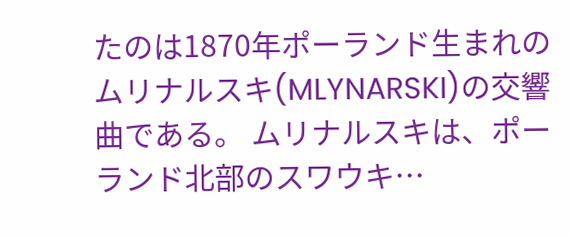たのは1870年ポーランド生まれの ムリナルスキ(MLYNARSKI)の交響曲である。 ムリナルスキは、ポーランド北部のスワウキ…